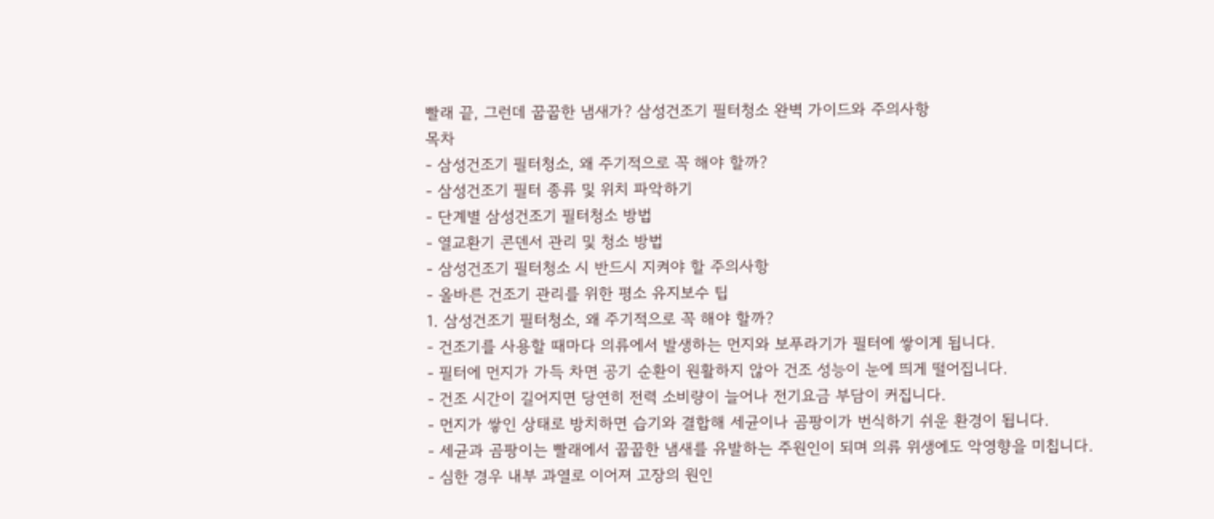빨래 끝, 그런데 꿉꿉한 냄새가? 삼성건조기 필터청소 완벽 가이드와 주의사항
목차
- 삼성건조기 필터청소, 왜 주기적으로 꼭 해야 할까?
- 삼성건조기 필터 종류 및 위치 파악하기
- 단계별 삼성건조기 필터청소 방법
- 열교환기 콘덴서 관리 및 청소 방법
- 삼성건조기 필터청소 시 반드시 지켜야 할 주의사항
- 올바른 건조기 관리를 위한 평소 유지보수 팁
1. 삼성건조기 필터청소, 왜 주기적으로 꼭 해야 할까?
- 건조기를 사용할 때마다 의류에서 발생하는 먼지와 보푸라기가 필터에 쌓이게 됩니다.
- 필터에 먼지가 가득 차면 공기 순환이 원활하지 않아 건조 성능이 눈에 띄게 떨어집니다.
- 건조 시간이 길어지면 당연히 전력 소비량이 늘어나 전기요금 부담이 커집니다.
- 먼지가 쌓인 상태로 방치하면 습기와 결합해 세균이나 곰팡이가 번식하기 쉬운 환경이 됩니다.
- 세균과 곰팡이는 빨래에서 꿉꿉한 냄새를 유발하는 주원인이 되며 의류 위생에도 악영향을 미칩니다.
- 심한 경우 내부 과열로 이어져 고장의 원인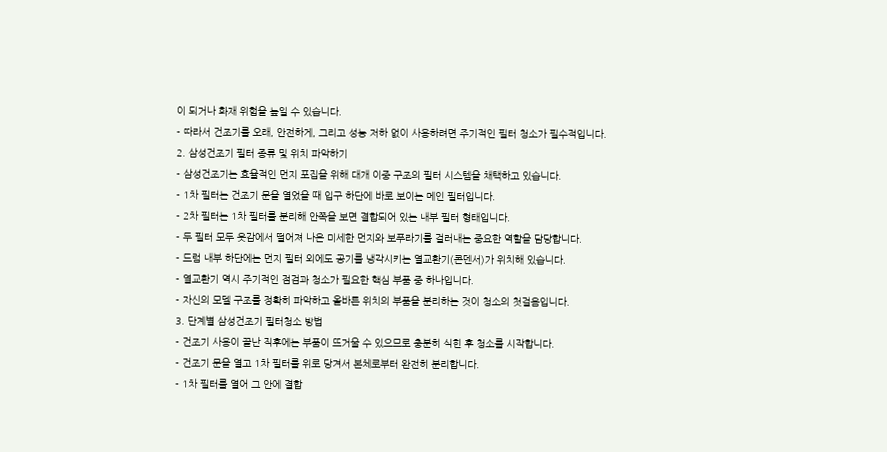이 되거나 화재 위험을 높일 수 있습니다.
- 따라서 건조기를 오래, 안전하게, 그리고 성능 저하 없이 사용하려면 주기적인 필터 청소가 필수적입니다.
2. 삼성건조기 필터 종류 및 위치 파악하기
- 삼성건조기는 효율적인 먼지 포집을 위해 대개 이중 구조의 필터 시스템을 채택하고 있습니다.
- 1차 필터는 건조기 문을 열었을 때 입구 하단에 바로 보이는 메인 필터입니다.
- 2차 필터는 1차 필터를 분리해 안쪽을 보면 결합되어 있는 내부 필터 형태입니다.
- 두 필터 모두 옷감에서 떨어져 나온 미세한 먼지와 보푸라기를 걸러내는 중요한 역할을 담당합니다.
- 드럼 내부 하단에는 먼지 필터 외에도 공기를 냉각시키는 열교환기(콘덴서)가 위치해 있습니다.
- 열교환기 역시 주기적인 점검과 청소가 필요한 핵심 부품 중 하나입니다.
- 자신의 모델 구조를 정확히 파악하고 올바른 위치의 부품을 분리하는 것이 청소의 첫걸음입니다.
3. 단계별 삼성건조기 필터청소 방법
- 건조기 사용이 끝난 직후에는 부품이 뜨거울 수 있으므로 충분히 식힌 후 청소를 시작합니다.
- 건조기 문을 열고 1차 필터를 위로 당겨서 본체로부터 완전히 분리합니다.
- 1차 필터를 열어 그 안에 결합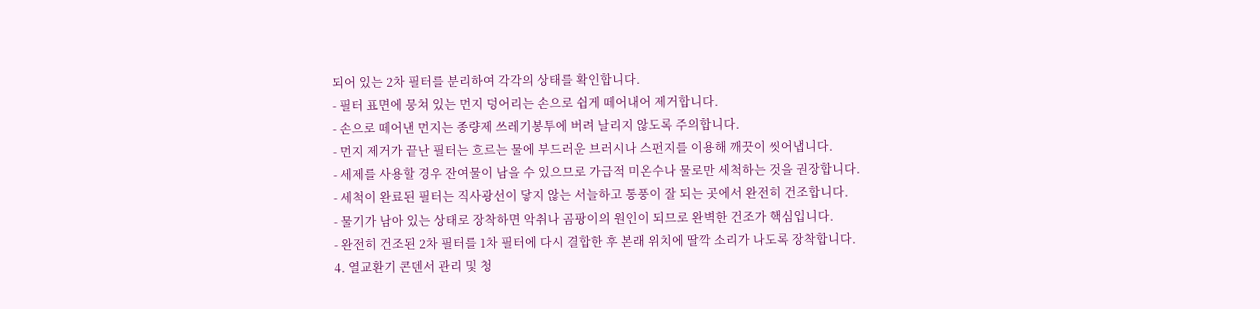되어 있는 2차 필터를 분리하여 각각의 상태를 확인합니다.
- 필터 표면에 뭉쳐 있는 먼지 덩어리는 손으로 쉽게 떼어내어 제거합니다.
- 손으로 떼어낸 먼지는 종량제 쓰레기봉투에 버려 날리지 않도록 주의합니다.
- 먼지 제거가 끝난 필터는 흐르는 물에 부드러운 브러시나 스펀지를 이용해 깨끗이 씻어냅니다.
- 세제를 사용할 경우 잔여물이 남을 수 있으므로 가급적 미온수나 물로만 세척하는 것을 권장합니다.
- 세척이 완료된 필터는 직사광선이 닿지 않는 서늘하고 통풍이 잘 되는 곳에서 완전히 건조합니다.
- 물기가 남아 있는 상태로 장착하면 악취나 곰팡이의 원인이 되므로 완벽한 건조가 핵심입니다.
- 완전히 건조된 2차 필터를 1차 필터에 다시 결합한 후 본래 위치에 딸깍 소리가 나도록 장착합니다.
4. 열교환기 콘덴서 관리 및 청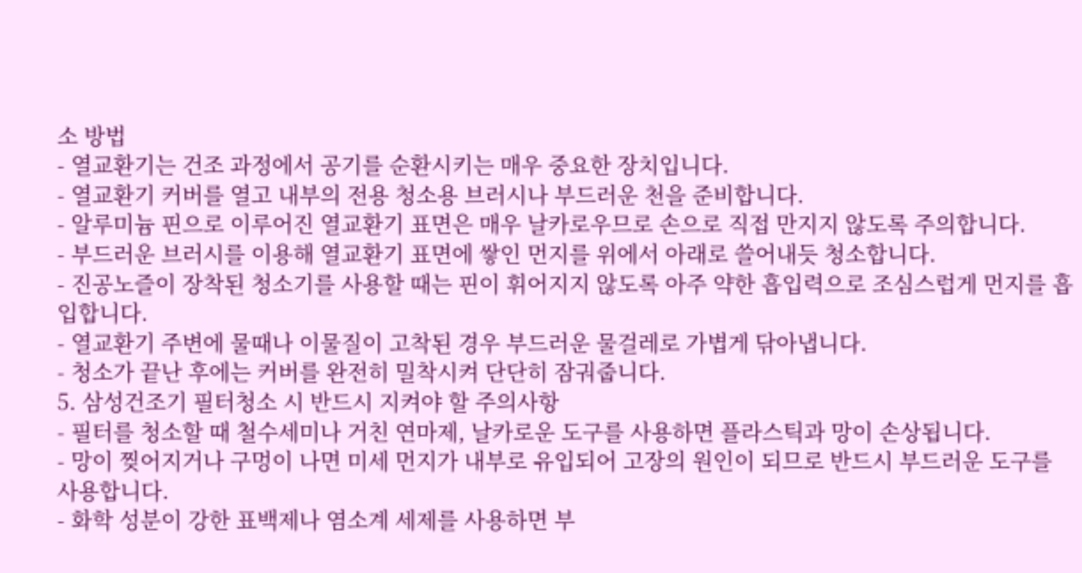소 방법
- 열교환기는 건조 과정에서 공기를 순환시키는 매우 중요한 장치입니다.
- 열교환기 커버를 열고 내부의 전용 청소용 브러시나 부드러운 천을 준비합니다.
- 알루미늄 핀으로 이루어진 열교환기 표면은 매우 날카로우므로 손으로 직접 만지지 않도록 주의합니다.
- 부드러운 브러시를 이용해 열교환기 표면에 쌓인 먼지를 위에서 아래로 쓸어내듯 청소합니다.
- 진공노즐이 장착된 청소기를 사용할 때는 핀이 휘어지지 않도록 아주 약한 흡입력으로 조심스럽게 먼지를 흡입합니다.
- 열교환기 주변에 물때나 이물질이 고착된 경우 부드러운 물걸레로 가볍게 닦아냅니다.
- 청소가 끝난 후에는 커버를 완전히 밀착시켜 단단히 잠궈줍니다.
5. 삼성건조기 필터청소 시 반드시 지켜야 할 주의사항
- 필터를 청소할 때 철수세미나 거친 연마제, 날카로운 도구를 사용하면 플라스틱과 망이 손상됩니다.
- 망이 찢어지거나 구멍이 나면 미세 먼지가 내부로 유입되어 고장의 원인이 되므로 반드시 부드러운 도구를 사용합니다.
- 화학 성분이 강한 표백제나 염소계 세제를 사용하면 부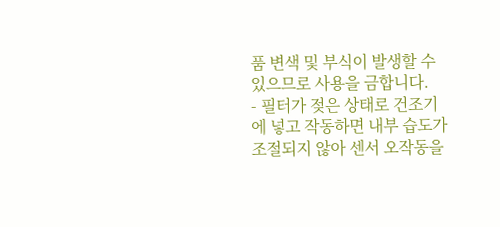품 변색 및 부식이 발생할 수 있으므로 사용을 금합니다.
- 필터가 젖은 상태로 건조기에 넣고 작동하면 내부 습도가 조절되지 않아 센서 오작동을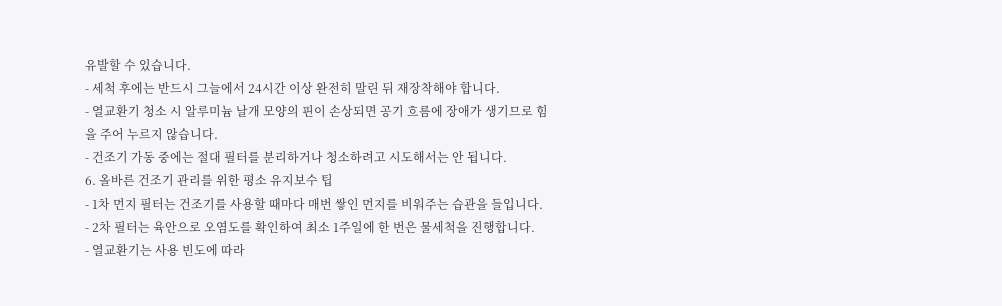유발할 수 있습니다.
- 세척 후에는 반드시 그늘에서 24시간 이상 완전히 말린 뒤 재장착해야 합니다.
- 열교환기 청소 시 알루미늄 날개 모양의 핀이 손상되면 공기 흐름에 장애가 생기므로 힘을 주어 누르지 않습니다.
- 건조기 가동 중에는 절대 필터를 분리하거나 청소하려고 시도해서는 안 됩니다.
6. 올바른 건조기 관리를 위한 평소 유지보수 팁
- 1차 먼지 필터는 건조기를 사용할 때마다 매번 쌓인 먼지를 비워주는 습관을 들입니다.
- 2차 필터는 육안으로 오염도를 확인하여 최소 1주일에 한 번은 물세척을 진행합니다.
- 열교환기는 사용 빈도에 따라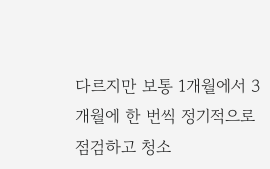다르지만 보통 1개월에서 3개월에 한 번씩 정기적으로 점검하고 청소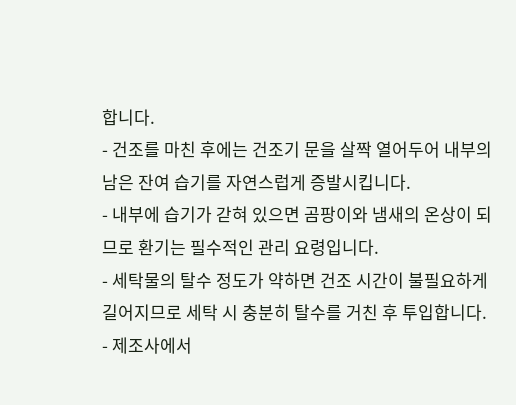합니다.
- 건조를 마친 후에는 건조기 문을 살짝 열어두어 내부의 남은 잔여 습기를 자연스럽게 증발시킵니다.
- 내부에 습기가 갇혀 있으면 곰팡이와 냄새의 온상이 되므로 환기는 필수적인 관리 요령입니다.
- 세탁물의 탈수 정도가 약하면 건조 시간이 불필요하게 길어지므로 세탁 시 충분히 탈수를 거친 후 투입합니다.
- 제조사에서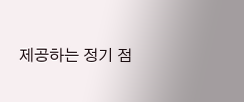제공하는 정기 점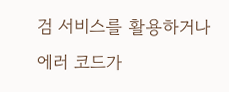검 서비스를 활용하거나 에러 코드가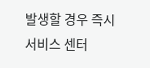발생할 경우 즉시 서비스 센터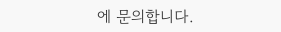에 문의합니다.